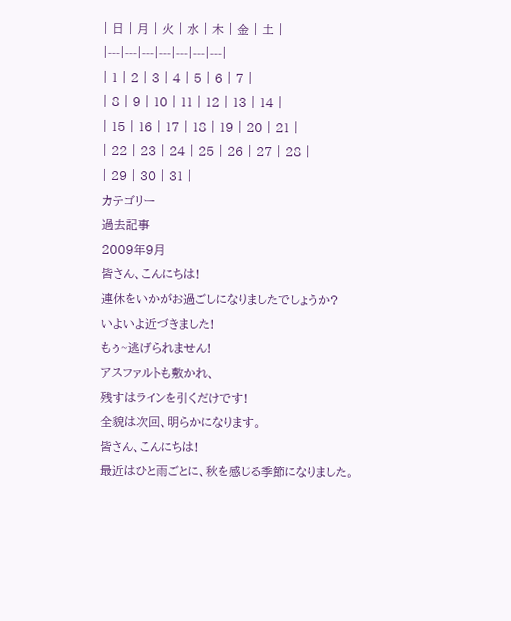| 日 | 月 | 火 | 水 | 木 | 金 | 土 |
|---|---|---|---|---|---|---|
| 1 | 2 | 3 | 4 | 5 | 6 | 7 |
| 8 | 9 | 10 | 11 | 12 | 13 | 14 |
| 15 | 16 | 17 | 18 | 19 | 20 | 21 |
| 22 | 23 | 24 | 25 | 26 | 27 | 28 |
| 29 | 30 | 31 |
カテゴリー
過去記事
2009年9月
皆さん、こんにちは!
連休をいかがお過ごしになりましたでしょうか?
いよいよ近づきました!
もぅ~逃げられません!
アスファルトも敷かれ、
残すはラインを引くだけです!
全貌は次回、明らかになります。
皆さん、こんにちは!
最近はひと雨ごとに、秋を感じる季節になりました。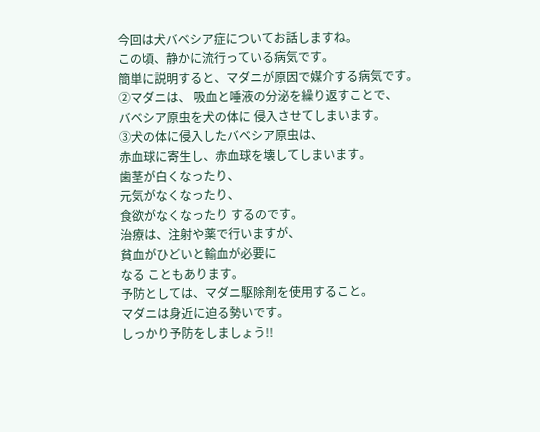今回は犬バベシア症についてお話しますね。
この頃、静かに流行っている病気です。
簡単に説明すると、マダニが原因で媒介する病気です。
②マダニは、 吸血と唾液の分泌を繰り返すことで、
バベシア原虫を犬の体に 侵入させてしまいます。
③犬の体に侵入したバベシア原虫は、
赤血球に寄生し、赤血球を壊してしまいます。
歯茎が白くなったり、
元気がなくなったり、
食欲がなくなったり するのです。
治療は、注射や薬で行いますが、
貧血がひどいと輸血が必要に
なる こともあります。
予防としては、マダニ駆除剤を使用すること。
マダニは身近に迫る勢いです。
しっかり予防をしましょう!!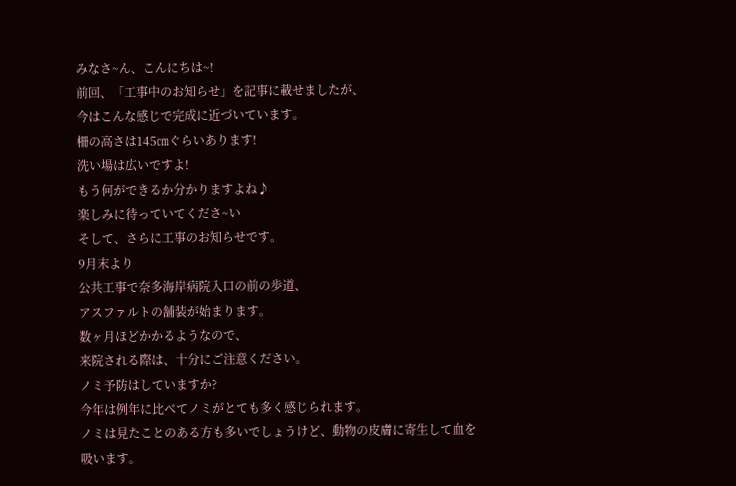みなさ~ん、こんにちは~!
前回、「工事中のお知らせ」を記事に載せましたが、
今はこんな感じで完成に近づいています。
柵の高さは145㎝ぐらいあります!
洗い場は広いですよ!
もう何ができるか分かりますよね♪
楽しみに待っていてくださ~い
そして、さらに工事のお知らせです。
9月末より
公共工事で奈多海岸病院入口の前の歩道、
アスファルトの舗装が始まります。
数ヶ月ほどかかるようなので、
来院される際は、十分にご注意ください。
ノミ予防はしていますか?
今年は例年に比べてノミがとても多く感じられます。
ノミは見たことのある方も多いでしょうけど、動物の皮膚に寄生して血を吸います。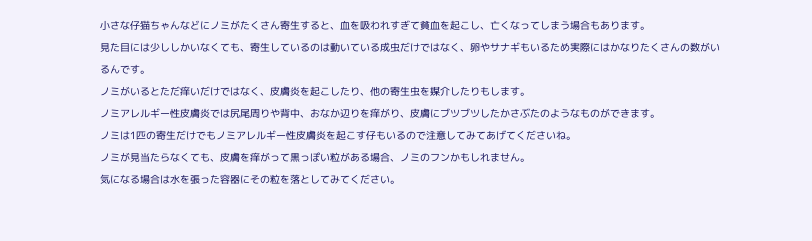小さな仔猫ちゃんなどにノミがたくさん寄生すると、血を吸われすぎて貧血を起こし、亡くなってしまう場合もあります。
見た目には少ししかいなくても、寄生しているのは動いている成虫だけではなく、卵やサナギもいるため実際にはかなりたくさんの数がいるんです。
ノミがいるとただ痒いだけではなく、皮膚炎を起こしたり、他の寄生虫を媒介したりもします。
ノミアレルギー性皮膚炎では尻尾周りや背中、おなか辺りを痒がり、皮膚にブツブツしたかさぶたのようなものができます。
ノミは1匹の寄生だけでもノミアレルギー性皮膚炎を起こす仔もいるので注意してみてあげてくださいね。
ノミが見当たらなくても、皮膚を痒がって黒っぽい粒がある場合、ノミのフンかもしれません。
気になる場合は水を張った容器にその粒を落としてみてください。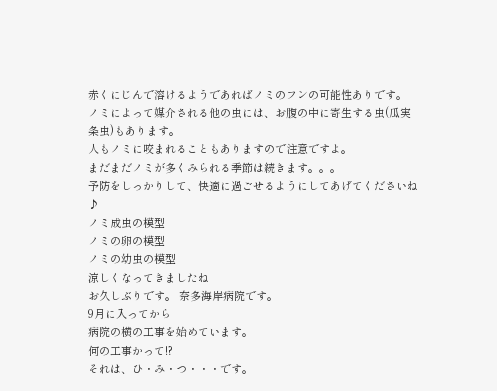赤くにじんで溶けるようであればノミのフンの可能性ありです。
ノミによって媒介される他の虫には、お腹の中に寄生する虫(瓜実条虫)もあります。
人もノミに咬まれることもありますので注意ですよ。
まだまだノミが多くみられる季節は続きます。。。
予防をしっかりして、快適に過ごせるようにしてあげてくださいね♪
ノミ成虫の模型
ノミの卵の模型
ノミの幼虫の模型
涼しくなってきましたね
お久しぶりです。 奈多海岸病院です。
9月に入ってから
病院の横の工事を始めています。
何の工事かって!?
それは、ひ・み・つ・・・です。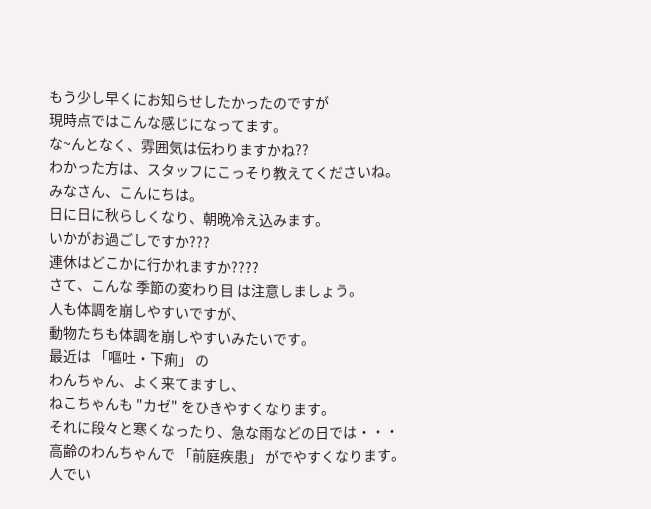もう少し早くにお知らせしたかったのですが
現時点ではこんな感じになってます。
な~んとなく、雰囲気は伝わりますかね??
わかった方は、スタッフにこっそり教えてくださいね。
みなさん、こんにちは。
日に日に秋らしくなり、朝晩冷え込みます。
いかがお過ごしですか???
連休はどこかに行かれますか????
さて、こんな 季節の変わり目 は注意しましょう。
人も体調を崩しやすいですが、
動物たちも体調を崩しやすいみたいです。
最近は 「嘔吐・下痢」 の
わんちゃん、よく来てますし、
ねこちゃんも "カゼ" をひきやすくなります。
それに段々と寒くなったり、急な雨などの日では・・・
高齢のわんちゃんで 「前庭疾患」 がでやすくなります。
人でい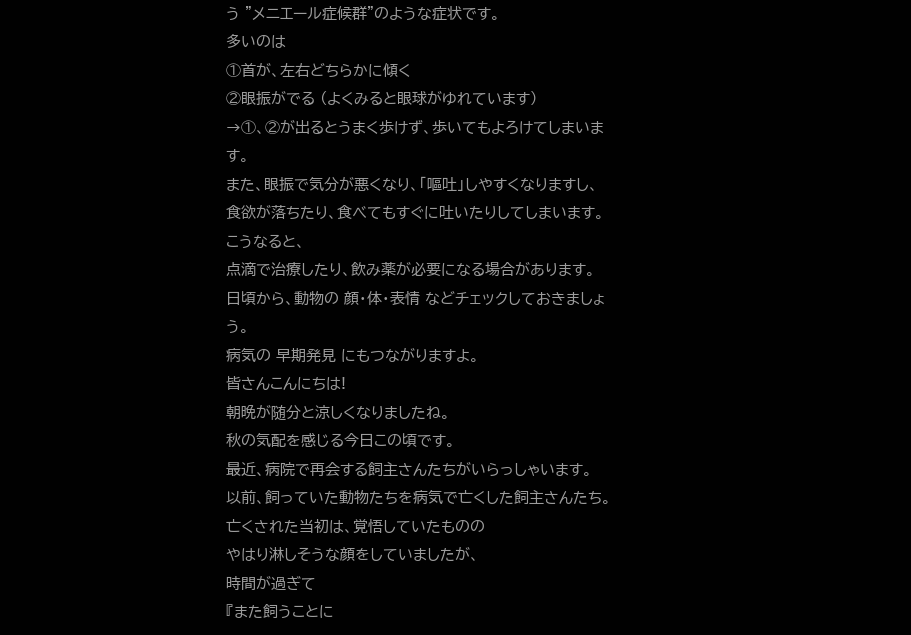う "メニエール症候群"のような症状です。
多いのは
①首が、左右どちらかに傾く
②眼振がでる (よくみると眼球がゆれています)
→①、②が出るとうまく歩けず、歩いてもよろけてしまいます。
また、眼振で気分が悪くなり、「嘔吐」しやすくなりますし、
食欲が落ちたり、食べてもすぐに吐いたりしてしまいます。
こうなると、
点滴で治療したり、飲み薬が必要になる場合があります。
日頃から、動物の 顔・体・表情 などチェックしておきましょう。
病気の 早期発見 にもつながりますよ。
皆さんこんにちは!
朝晩が随分と涼しくなりましたね。
秋の気配を感じる今日この頃です。
最近、病院で再会する飼主さんたちがいらっしゃいます。
以前、飼っていた動物たちを病気で亡くした飼主さんたち。
亡くされた当初は、覚悟していたものの
やはり淋しそうな顔をしていましたが、
時間が過ぎて
『また飼うことに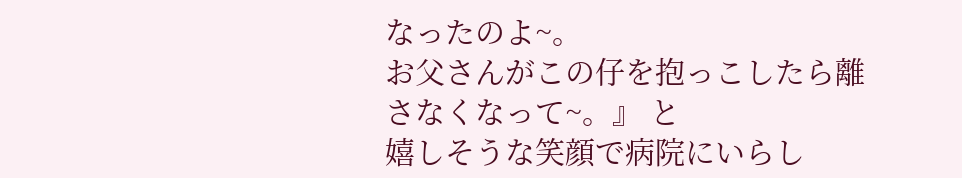なったのよ~。
お父さんがこの仔を抱っこしたら離さなくなって~。』 と
嬉しそうな笑顔で病院にいらし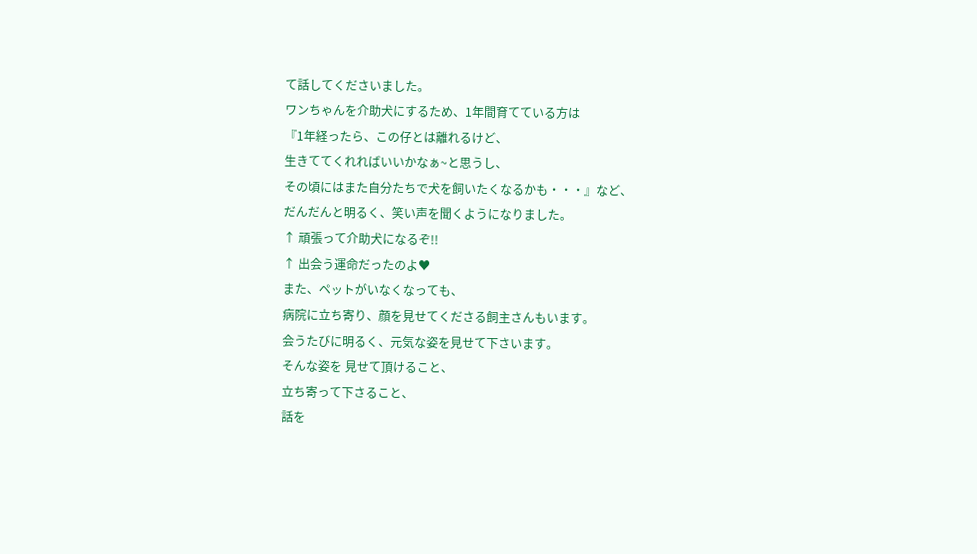て話してくださいました。
ワンちゃんを介助犬にするため、1年間育てている方は
『1年経ったら、この仔とは離れるけど、
生きててくれればいいかなぁ~と思うし、
その頃にはまた自分たちで犬を飼いたくなるかも・・・』など、
だんだんと明るく、笑い声を聞くようになりました。
↑ 頑張って介助犬になるぞ!!
↑ 出会う運命だったのよ♥
また、ペットがいなくなっても、
病院に立ち寄り、顔を見せてくださる飼主さんもいます。
会うたびに明るく、元気な姿を見せて下さいます。
そんな姿を 見せて頂けること、
立ち寄って下さること、
話を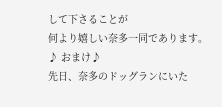して下さることが
何より嬉しい奈多一同であります。
♪ おまけ♪
先日、奈多のドッグランにいた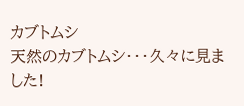カブトムシ
天然のカブトムシ・・・久々に見ました!